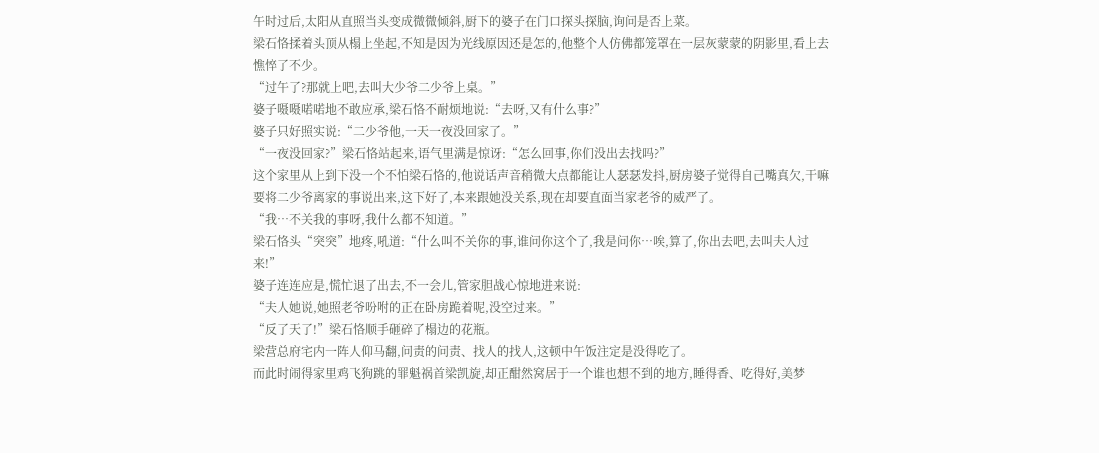午时过后,太阳从直照当头变成微微倾斜,厨下的婆子在门口探头探脑,询问是否上菜。
梁石恪揉着头顶从榻上坐起,不知是因为光线原因还是怎的,他整个人仿佛都笼罩在一层灰蒙蒙的阴影里,看上去憔悴了不少。
“过午了?那就上吧,去叫大少爷二少爷上桌。”
婆子嗫嗫喏喏地不敢应承,梁石恪不耐烦地说:“去呀,又有什么事?”
婆子只好照实说:“二少爷他,一天一夜没回家了。”
“一夜没回家?”梁石恪站起来,语气里满是惊讶:“怎么回事,你们没出去找吗?”
这个家里从上到下没一个不怕梁石恪的,他说话声音稍微大点都能让人瑟瑟发抖,厨房婆子觉得自己嘴真欠,干嘛要将二少爷离家的事说出来,这下好了,本来跟她没关系,现在却要直面当家老爷的威严了。
“我…不关我的事呀,我什么都不知道。”
梁石恪头“突突”地疼,吼道:“什么叫不关你的事,谁问你这个了,我是问你…唉,算了,你出去吧,去叫夫人过来!”
婆子连连应是,慌忙退了出去,不一会儿,管家胆战心惊地进来说:
“夫人她说,她照老爷吩咐的正在卧房跪着呢,没空过来。”
“反了天了!”梁石恪顺手砸碎了榻边的花瓶。
梁营总府宅内一阵人仰马翻,问责的问责、找人的找人,这顿中午饭注定是没得吃了。
而此时闹得家里鸡飞狗跳的罪魁祸首梁凯旋,却正酣然窝居于一个谁也想不到的地方,睡得香、吃得好,美梦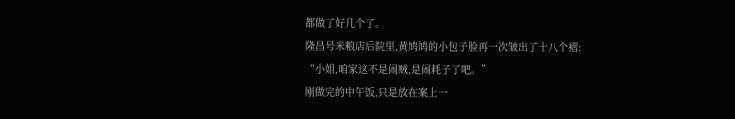都做了好几个了。
隆昌号米粮店后院里,黄鸠鸠的小包子脸再一次皱出了十八个褶:
“小姐,咱家这不是闹贼,是闹耗子了吧。”
刚做完的中午饭,只是放在案上一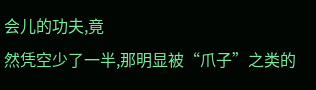会儿的功夫,竟
然凭空少了一半,那明显被“爪子”之类的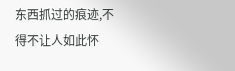东西抓过的痕迹,不得不让人如此怀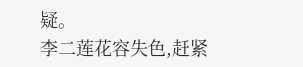疑。
李二莲花容失色,赶紧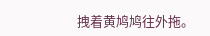拽着黄鸠鸠往外拖。